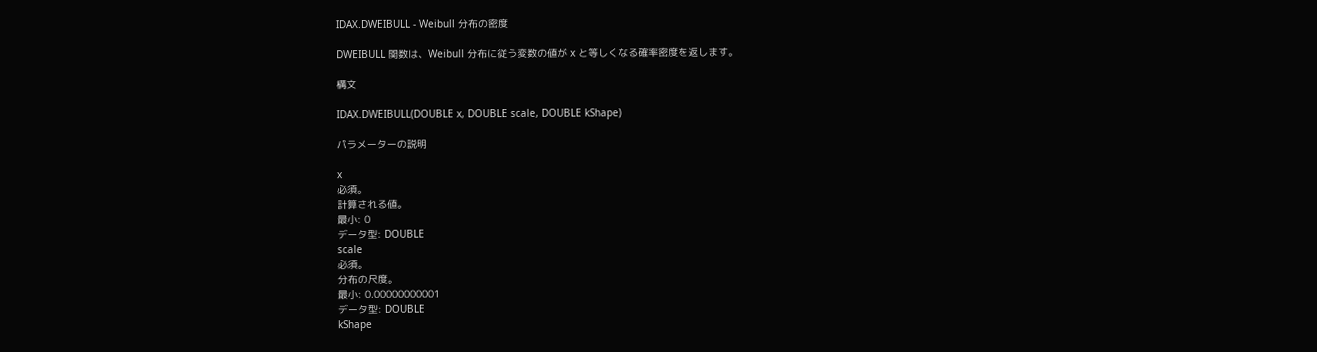IDAX.DWEIBULL - Weibull 分布の密度

DWEIBULL 関数は、Weibull 分布に従う変数の値が x と等しくなる確率密度を返します。

構文

IDAX.DWEIBULL(DOUBLE x, DOUBLE scale, DOUBLE kShape)

パラメーターの説明

x
必須。
計算される値。
最小: 0
データ型: DOUBLE
scale
必須。
分布の尺度。
最小: 0.00000000001
データ型: DOUBLE
kShape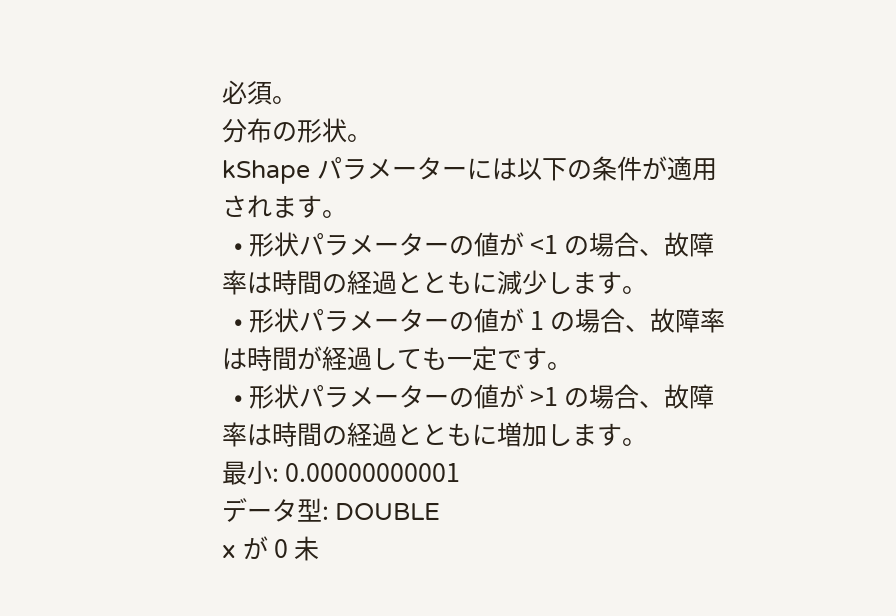必須。
分布の形状。
kShape パラメーターには以下の条件が適用されます。
  • 形状パラメーターの値が <1 の場合、故障率は時間の経過とともに減少します。
  • 形状パラメーターの値が 1 の場合、故障率は時間が経過しても一定です。
  • 形状パラメーターの値が >1 の場合、故障率は時間の経過とともに増加します。
最小: 0.00000000001
データ型: DOUBLE
x が 0 未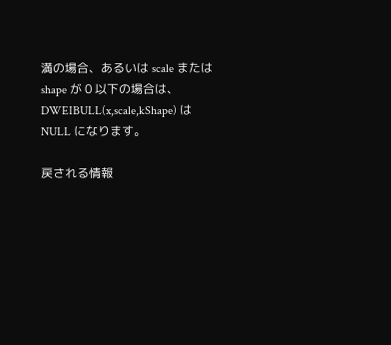満の場合、あるいは scale または shape が 0 以下の場合は、DWEIBULL(x,scale,kShape) は NULL になります。

戻される情報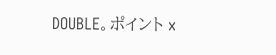DOUBLE。ポイント x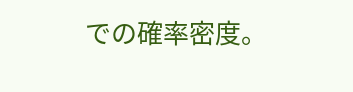での確率密度。